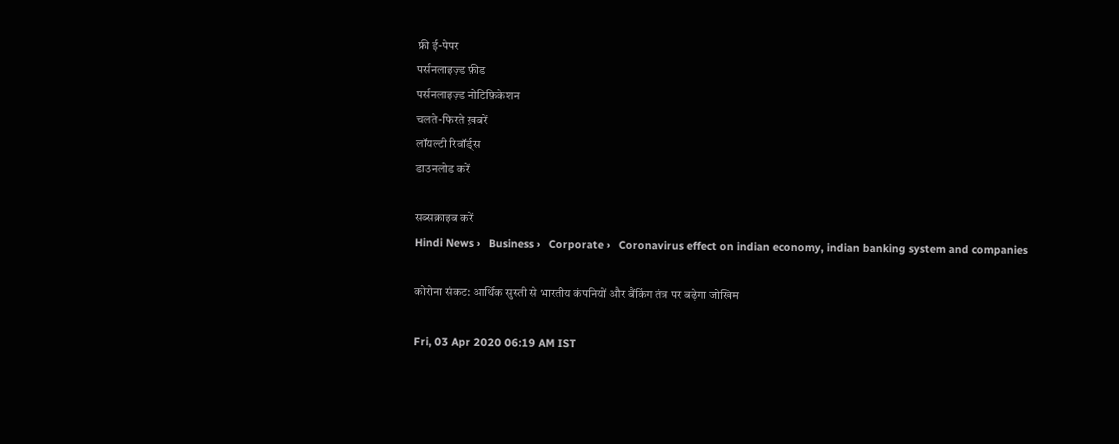फ्री ई-पेपर
पर्सनलाइज़्ड फ़ीड
पर्सनलाइज़्ड नोटिफ़िकेशन
चलते-फिरते ख़बरें
लॉयल्टी रिवॉर्ड्स
डाउनलोड करें

सब्सक्राइब करें
Hindi News ›   Business ›   Corporate ›   Coronavirus effect on indian economy, indian banking system and companies

कोरोना संकट: आर्थिक सुस्ती से भारतीय कंपनियों और बैंकिंग तंत्र पर बढ़ेगा जोखिम

Fri, 03 Apr 2020 06:19 AM IST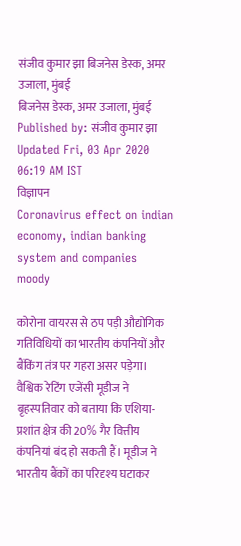संजीव कुमार झा बिजनेस डेस्क, अमर उजाला, मुंबई
बिजनेस डेस्क, अमर उजाला, मुंबई Published by: संजीव कुमार झा Updated Fri, 03 Apr 2020 06:19 AM IST
विज्ञापन
Coronavirus effect on indian economy, indian banking system and companies
moody

कोरोना वायरस से ठप पड़ी औद्योगिक गतिविधियों का भारतीय कंपनियों और बैंकिंग तंत्र पर गहरा असर पड़ेगा। वैश्विक रेटिंग एजेंसी मूडीज ने बृहस्पतिवार को बताया कि एशिया-प्रशांत क्षेत्र की 20% गैर वित्तीय कंपनियां बंद हो सकती हैं। मूडीज ने भारतीय बैंकों का परिदृश्य घटाकर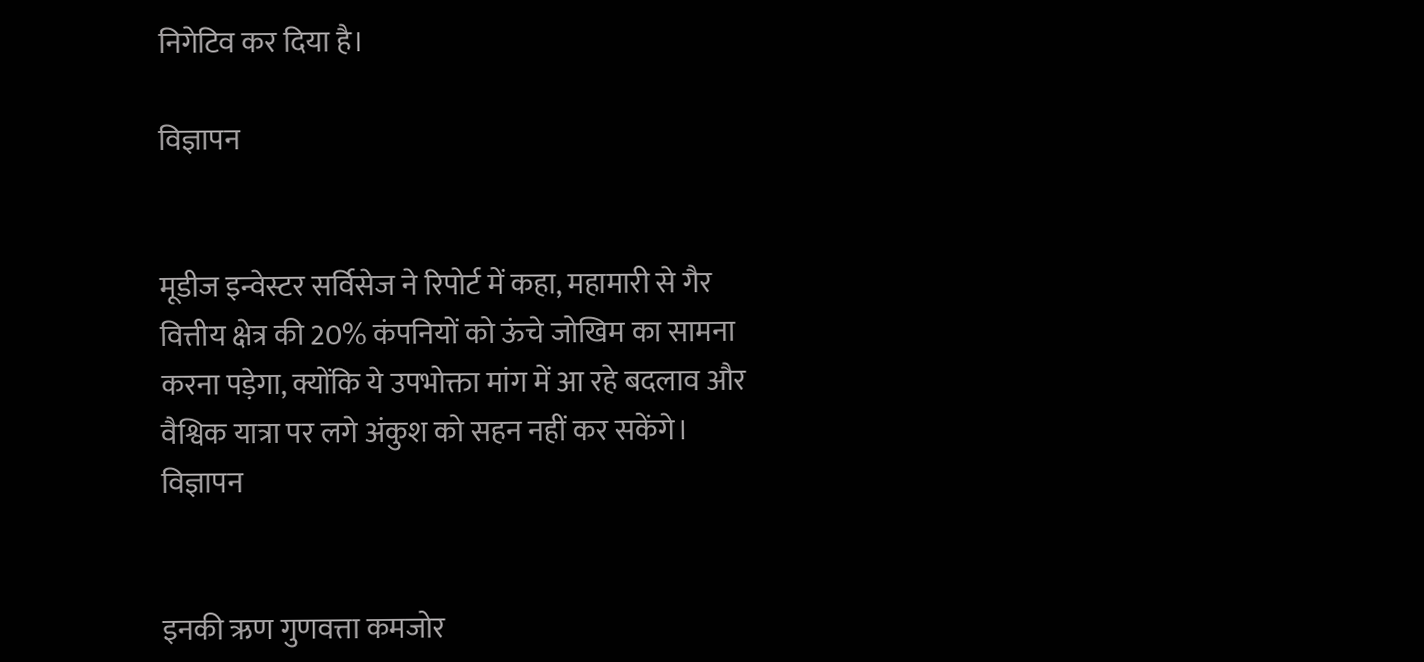निगेटिव कर दिया है।

विज्ञापन


मूडीज इन्वेस्टर सर्विसेज ने रिपोर्ट में कहा, महामारी से गैर वित्तीय क्षेत्र की 20% कंपनियों को ऊंचे जोखिम का सामना करना पड़ेगा, क्योंकि ये उपभोक्ता मांग में आ रहे बदलाव और वैश्विक यात्रा पर लगे अंकुश को सहन नहीं कर सकेंगे।
विज्ञापन


इनकी ऋण गुणवत्ता कमजोर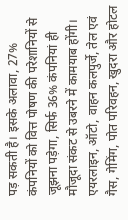पड़ सकती है। इसके अलावा, 27% कंपनियों को वित्त पोषण की परेशानियों से जूझना पड़ेगा, सिर्फ 36% कंपनियां ही मौजूदा संकट से उबरने में कामयाब होंगी। एयरलाइन, ऑटो, वाहन कलपुर्जे, तेल एवं गैस, गेमिंग, पोत परिवहन, खुदरा और होटल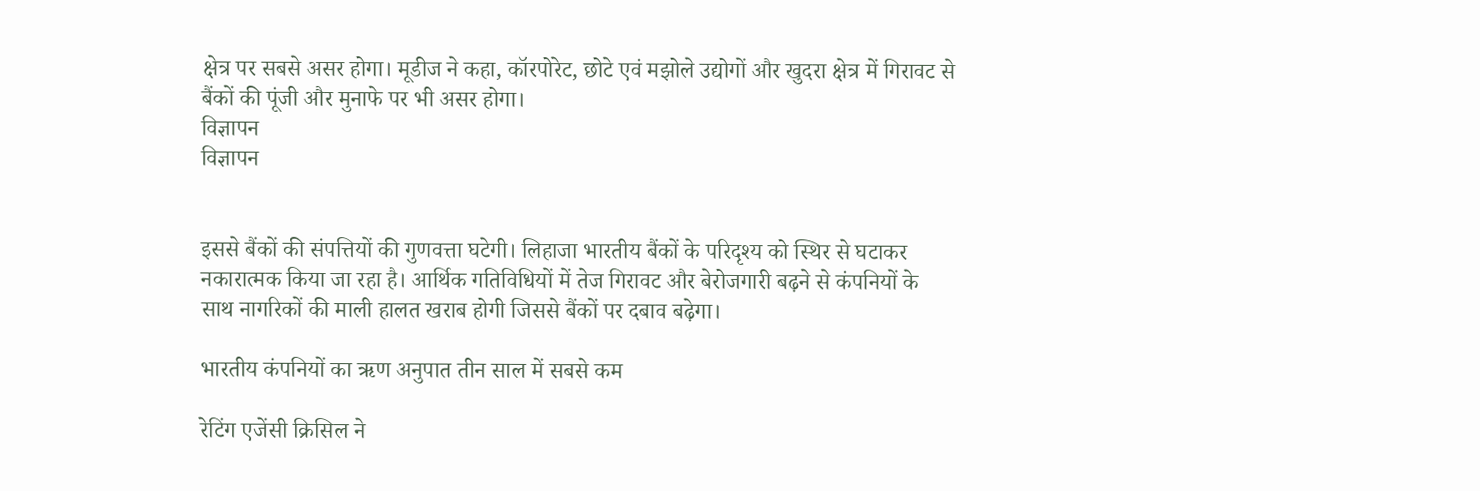क्षेत्र पर सबसे असर होगा। मूडीज ने कहा, कॉरपोरेट, छोटे एवं मझोले उद्योगों और खुदरा क्षेत्र में गिरावट से बैंकों की पूंजी और मुनाफे पर भी असर होगा।
विज्ञापन
विज्ञापन


इससे बैंकों की संपत्तियों की गुणवत्ता घटेगी। लिहाजा भारतीय बैंकों के परिदृश्य को स्थिर से घटाकर नकारात्मक किया जा रहा है। आर्थिक गतिविधियों में तेज गिरावट और बेरोजगारी बढ़ने से कंपनियों के साथ नागरिकों की माली हालत खराब होगी जिससे बैंकों पर दबाव बढ़ेगा।

भारतीय कंपनियों का ऋण अनुपात तीन साल में सबसे कम

रेटिंग एजेंसी क्रिसिल ने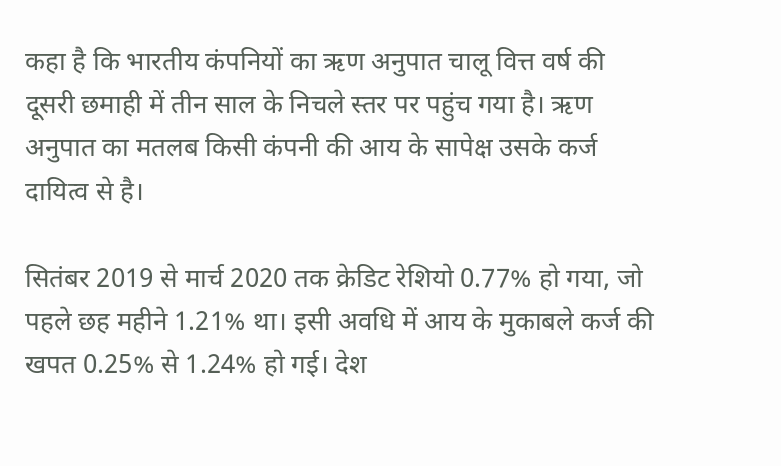कहा है कि भारतीय कंपनियों का ऋण अनुपात चालू वित्त वर्ष की दूसरी छमाही में तीन साल के निचले स्तर पर पहुंच गया है। ऋण अनुपात का मतलब किसी कंपनी की आय के सापेक्ष उसके कर्ज दायित्व से है।

सितंबर 2019 से मार्च 2020 तक क्रेडिट रेशियो 0.77% हो गया, जो पहले छह महीने 1.21% था। इसी अवधि में आय के मुकाबले कर्ज की खपत 0.25% से 1.24% हो गई। देश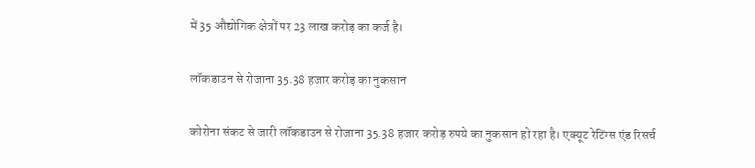में 35 औद्योगिक क्षेत्रों पर 23 लाख करोड़ का कर्ज है।

लॉकडाउन से रोजाना 35.38 हजार करोड़ का नुकसान

कोरोना संकट से जारी लॉकडाउन से रोजाना 35.38 हजार करोड़ रुपये का नुकसान हो रहा है। एक्यूट रेटिंग्स एंड रिसर्च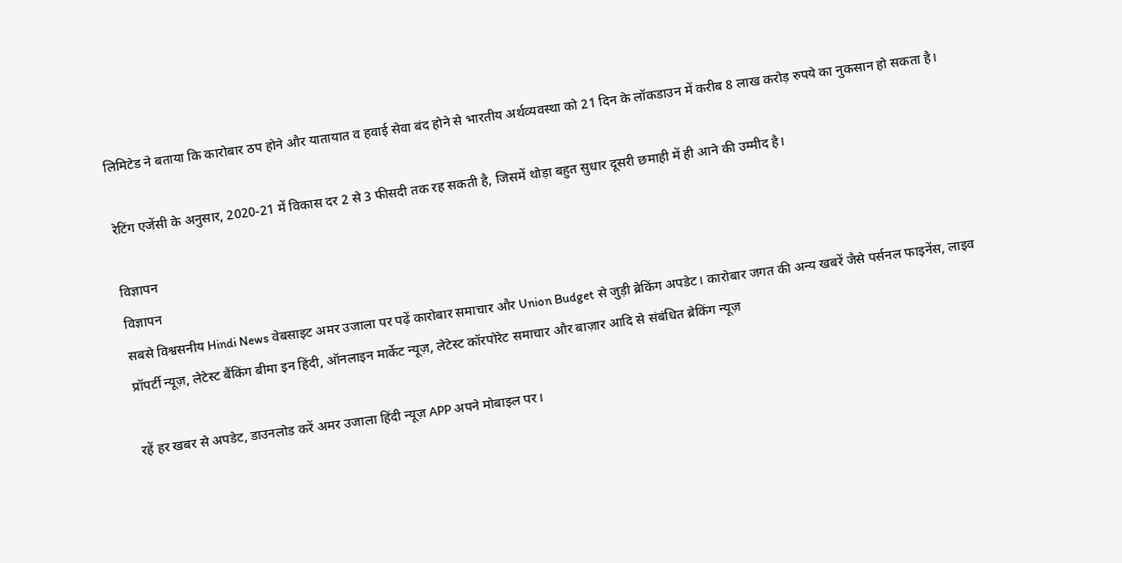लिमिटेड ने बताया कि कारोबार ठप होने और यातायात व हवाई सेवा बंद होने से भारतीय अर्थव्यवस्था को 21 दिन के लॉकडाउन में करीब 8 लाख करोड़ रुपये का नुकसान हो सकता है।

रेटिंग एजेंसी के अनुसार, 2020-21 में विकास दर 2 से 3 फीसदी तक रह सकती है, जिसमें थोड़ा बहुत सुधार दूसरी छमाही में ही आने की उम्मीद है।

विज्ञापन
विज्ञापन
सबसे विश्वसनीय Hindi News वेबसाइट अमर उजाला पर पढ़ें कारोबार समाचार और Union Budget से जुड़ी ब्रेकिंग अपडेट। कारोबार जगत की अन्य खबरें जैसे पर्सनल फाइनेंस, लाइव प्रॉपर्टी न्यूज़, लेटेस्ट बैंकिंग बीमा इन हिंदी, ऑनलाइन मार्केट न्यूज़, लेटेस्ट कॉरपोरेट समाचार और बाज़ार आदि से संबंधित ब्रेकिंग न्यूज़

रहें हर खबर से अपडेट, डाउनलोड करें अमर उजाला हिंदी न्यूज़ APP अपने मोबाइल पर।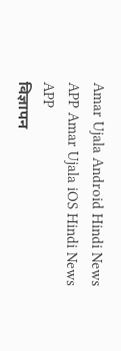Amar Ujala Android Hindi News APP Amar Ujala iOS Hindi News APP
विज्ञापन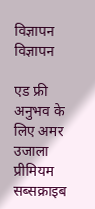विज्ञापन
विज्ञापन

एड फ्री अनुभव के लिए अमर उजाला प्रीमियम सब्सक्राइब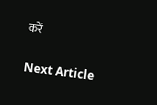करें

Next Article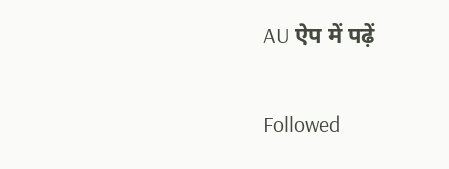AU ऐप में पढ़ें

Followed